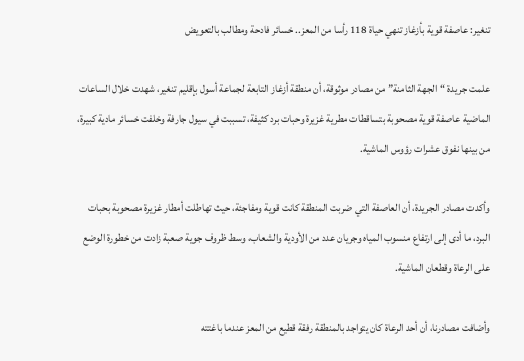تنغير: عاصفة قوية بأزغاز تنهي حياة 118 رأسا من المعز.. خسائر فادحة ومطالب بالتعويض

علمت جريدة “الجهة الثامنة” من مصادر موثوقة، أن منطقة أزغاز التابعة لجماعة أسول بإقليم تنغير، شهدت خلال الساعات الماضية عاصفة قوية مصحوبة بتساقطات مطرية غزيرة وحبات برد كثيفة، تسببت في سيول جارفة وخلفت خسائر مادية كبيرة، من بينها نفوق عشرات رؤوس الماشية.

وأكدت مصادر الجريدة، أن العاصفة التي ضربت المنطقة كانت قوية ومفاجئة، حيث تهاطلت أمطار غزيرة مصحوبة بحبات البرد، ما أدى إلى ارتفاع منسوب المياه وجريان عدد من الأودية والشعاب، وسط ظروف جوية صعبة زادت من خطورة الوضع على الرعاة وقطعان الماشية.

وأضافت مصادرنا، أن أحد الرعاة كان يتواجد بالمنطقة رفقة قطيع من المعز عندما باغتته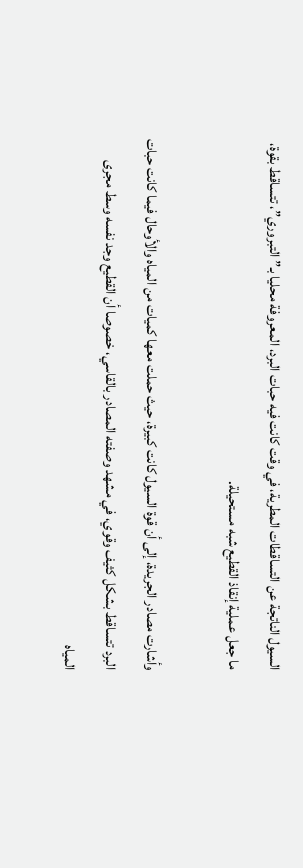السيول الناتجة عن التساقطات المطرية، في وقت كانت فيه حبات البرد، المعروفة محليا بـ”التبروري”، تتساقط بقوة، ما جعل عملية إنقاذ القطيع شبه مستحيلة.

وأشارت مصادر الجريدة، إلى أن قوة السيول كانت كبيرة، حيث حملت معها كميات من المياه والأوحال فيما كانت حبات البرد تتساقط بشكل كثيف وقوي، في مشهد وصفته المصادر بالقاسي، خصوصا أن القطيع وجد نفسه وسط مجرى المياه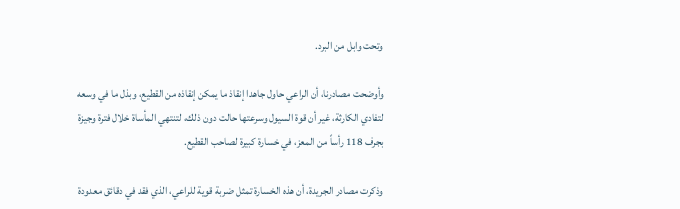وتحت وابل من البرد.

وأوضحت مصادرنا، أن الراعي حاول جاهدا إنقاذ ما يمكن إنقاذه من القطيع، وبذل ما في وسعه لتفادي الكارثة، غير أن قوة السيول وسرعتها حالت دون ذلك، لتنتهي المأساة خلال فترة وجيزة بجرف 118 رأساً من المعز، في خسارة كبيرة لصاحب القطيع.

وذكرت مصادر الجريدة، أن هذه الخسارة تمثل ضربة قوية للراعي، الذي فقد في دقائق معدودة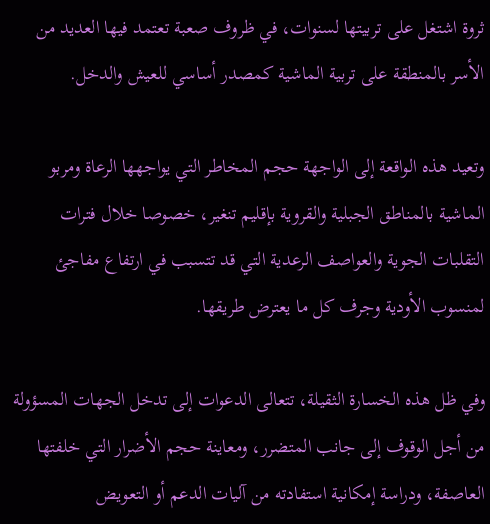ثروة اشتغل على تربيتها لسنوات، في ظروف صعبة تعتمد فيها العديد من الأسر بالمنطقة على تربية الماشية كمصدر أساسي للعيش والدخل.

وتعيد هذه الواقعة إلى الواجهة حجم المخاطر التي يواجهها الرعاة ومربو الماشية بالمناطق الجبلية والقروية بإقليم تنغير، خصوصا خلال فترات التقلبات الجوية والعواصف الرعدية التي قد تتسبب في ارتفاع مفاجئ لمنسوب الأودية وجرف كل ما يعترض طريقها.

وفي ظل هذه الخسارة الثقيلة، تتعالى الدعوات إلى تدخل الجهات المسؤولة من أجل الوقوف إلى جانب المتضرر، ومعاينة حجم الأضرار التي خلفتها العاصفة، ودراسة إمكانية استفادته من آليات الدعم أو التعويض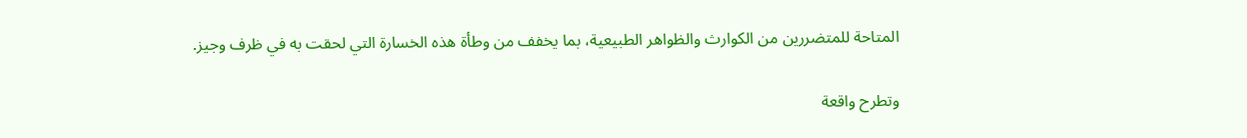المتاحة للمتضررين من الكوارث والظواهر الطبيعية، بما يخفف من وطأة هذه الخسارة التي لحقت به في ظرف وجيز.

وتطرح واقعة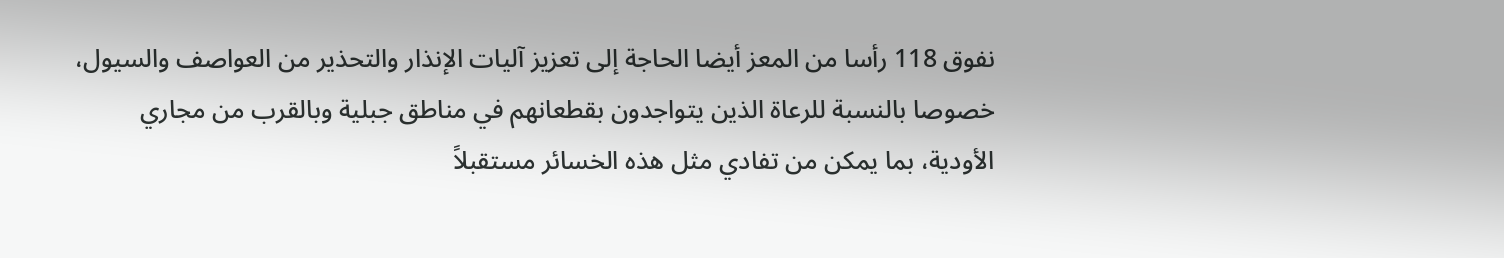نفوق 118 رأسا من المعز أيضا الحاجة إلى تعزيز آليات الإنذار والتحذير من العواصف والسيول، خصوصا بالنسبة للرعاة الذين يتواجدون بقطعانهم في مناطق جبلية وبالقرب من مجاري الأودية، بما يمكن من تفادي مثل هذه الخسائر مستقبلاً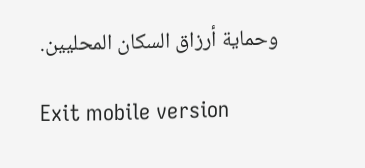وحماية أرزاق السكان المحليين.

Exit mobile version